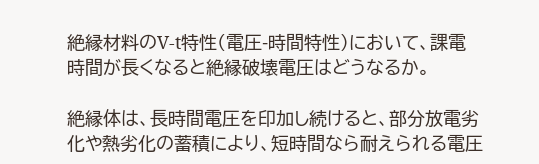絶縁材料のV-t特性(電圧-時間特性)において、課電時間が長くなると絶縁破壊電圧はどうなるか。

絶縁体は、長時間電圧を印加し続けると、部分放電劣化や熱劣化の蓄積により、短時間なら耐えられる電圧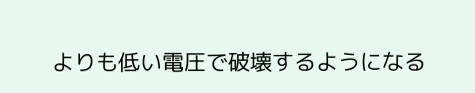よりも低い電圧で破壊するようになる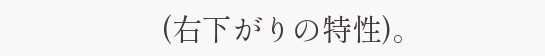(右下がりの特性)。